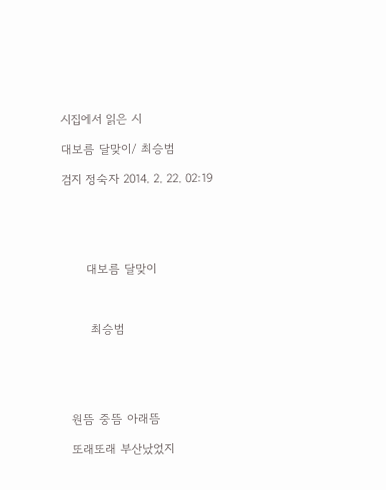시집에서 읽은 시

대보름 달맞이/ 최승범

검지 정숙자 2014. 2. 22. 02:19





      대보름 달맞이



       최승범





  원뜸 중뜸 아래뜸

  또래또래 부산났었지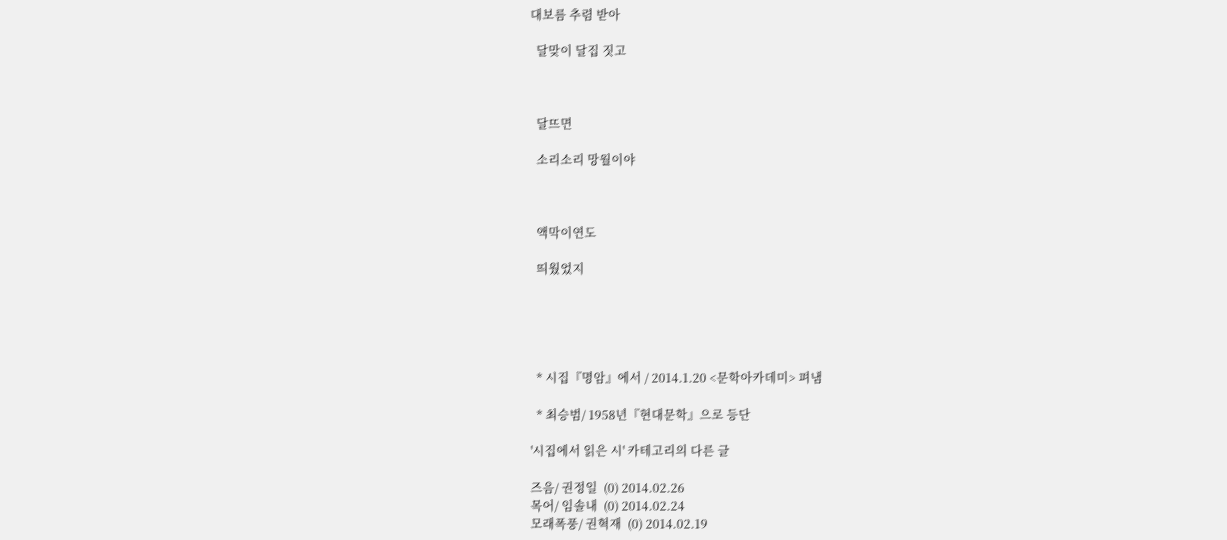대보름 추렴 받아

  달맞이 달집 짓고



  달뜨면

  소리소리 망월이야



  액막이연도

  띄웠었지





  * 시집『명암』에서 / 2014.1.20 <문학아카데미> 펴냄

  * 최승범/ 1958년『현대문학』으로 등단

'시집에서 읽은 시' 카테고리의 다른 글

즈음/ 권정일  (0) 2014.02.26
목어/ 임솔내  (0) 2014.02.24
모래폭풍/ 권혁재  (0) 2014.02.19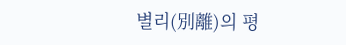별리(別離)의 평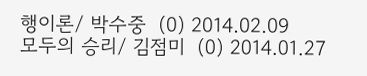행이론/ 박수중  (0) 2014.02.09
모두의 승리/ 김점미  (0) 2014.01.27